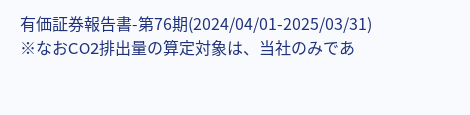有価証券報告書-第76期(2024/04/01-2025/03/31)
※なおCO2排出量の算定対象は、当社のみであ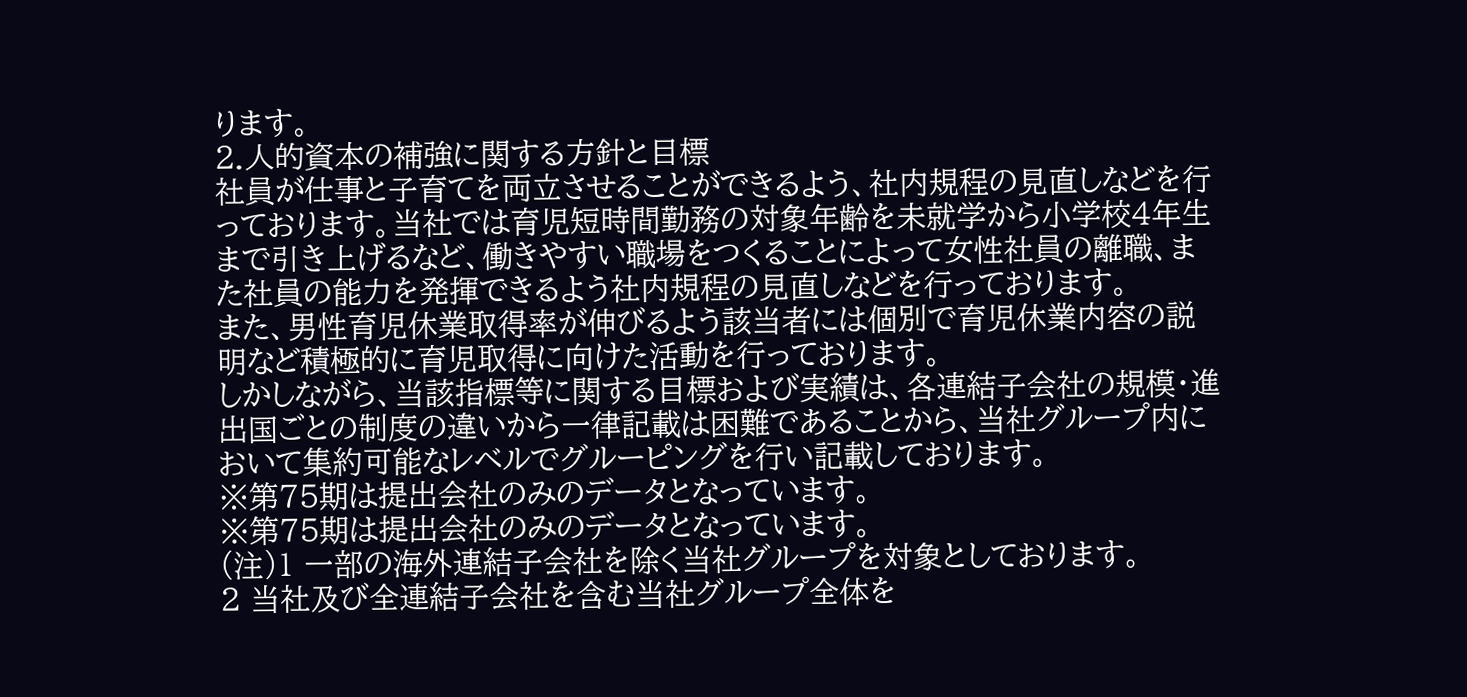ります。
2.人的資本の補強に関する方針と目標
社員が仕事と子育てを両立させることができるよう、社内規程の見直しなどを行っております。当社では育児短時間勤務の対象年齢を未就学から小学校4年生まで引き上げるなど、働きやすい職場をつくることによって女性社員の離職、また社員の能力を発揮できるよう社内規程の見直しなどを行っております。
また、男性育児休業取得率が伸びるよう該当者には個別で育児休業内容の説明など積極的に育児取得に向けた活動を行っております。
しかしながら、当該指標等に関する目標および実績は、各連結子会社の規模・進出国ごとの制度の違いから一律記載は困難であることから、当社グループ内において集約可能なレベルでグルーピングを行い記載しております。
※第75期は提出会社のみのデータとなっています。
※第75期は提出会社のみのデータとなっています。
(注)1 一部の海外連結子会社を除く当社グループを対象としております。
2 当社及び全連結子会社を含む当社グループ全体を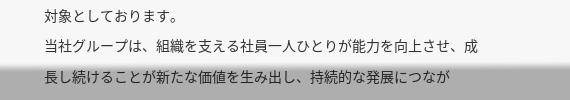対象としております。
当社グループは、組織を支える社員一人ひとりが能力を向上させ、成長し続けることが新たな価値を生み出し、持続的な発展につなが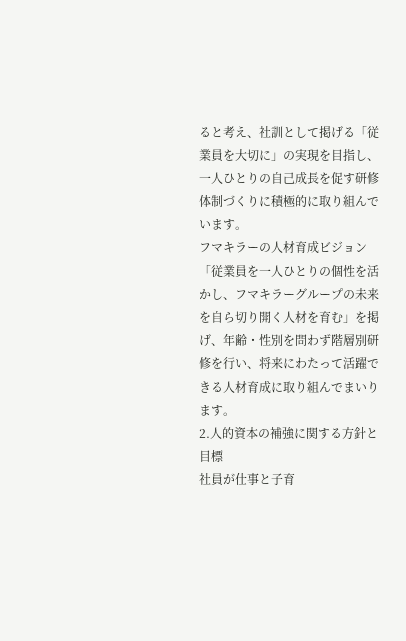ると考え、社訓として掲げる「従業員を大切に」の実現を目指し、一人ひとりの自己成長を促す研修体制づくりに積極的に取り組んでいます。
フマキラーの人材育成ビジョン「従業員を一人ひとりの個性を活かし、フマキラーグループの未来を自ら切り開く人材を育む」を掲げ、年齢・性別を問わず階層別研修を行い、将来にわたって活躍できる人材育成に取り組んでまいります。
2.人的資本の補強に関する方針と目標
社員が仕事と子育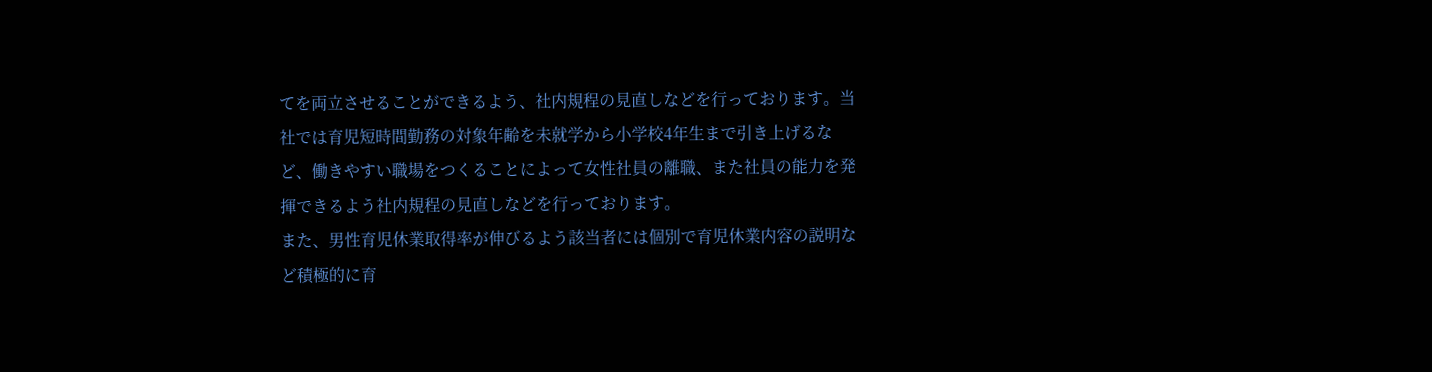てを両立させることができるよう、社内規程の見直しなどを行っております。当社では育児短時間勤務の対象年齢を未就学から小学校4年生まで引き上げるなど、働きやすい職場をつくることによって女性社員の離職、また社員の能力を発揮できるよう社内規程の見直しなどを行っております。
また、男性育児休業取得率が伸びるよう該当者には個別で育児休業内容の説明など積極的に育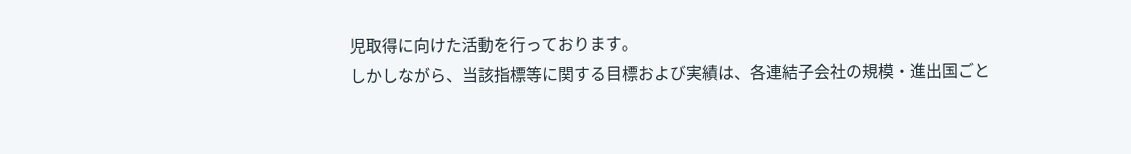児取得に向けた活動を行っております。
しかしながら、当該指標等に関する目標および実績は、各連結子会社の規模・進出国ごと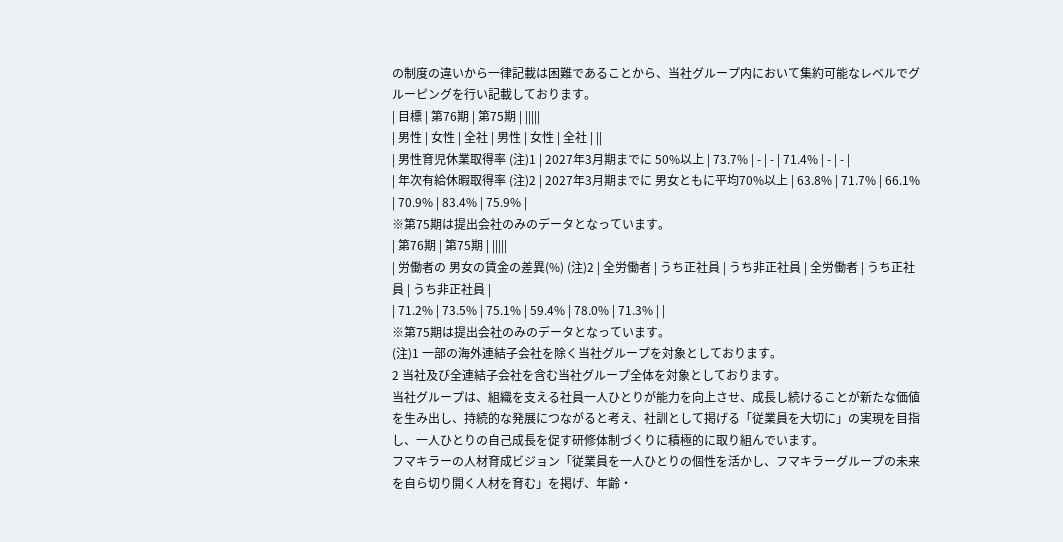の制度の違いから一律記載は困難であることから、当社グループ内において集約可能なレベルでグルーピングを行い記載しております。
| 目標 | 第76期 | 第75期 | |||||
| 男性 | 女性 | 全社 | 男性 | 女性 | 全社 | ||
| 男性育児休業取得率 (注)1 | 2027年3月期までに 50%以上 | 73.7% | - | - | 71.4% | - | - |
| 年次有給休暇取得率 (注)2 | 2027年3月期までに 男女ともに平均70%以上 | 63.8% | 71.7% | 66.1% | 70.9% | 83.4% | 75.9% |
※第75期は提出会社のみのデータとなっています。
| 第76期 | 第75期 | |||||
| 労働者の 男女の賃金の差異(%) (注)2 | 全労働者 | うち正社員 | うち非正社員 | 全労働者 | うち正社員 | うち非正社員 |
| 71.2% | 73.5% | 75.1% | 59.4% | 78.0% | 71.3% | |
※第75期は提出会社のみのデータとなっています。
(注)1 一部の海外連結子会社を除く当社グループを対象としております。
2 当社及び全連結子会社を含む当社グループ全体を対象としております。
当社グループは、組織を支える社員一人ひとりが能力を向上させ、成長し続けることが新たな価値を生み出し、持続的な発展につながると考え、社訓として掲げる「従業員を大切に」の実現を目指し、一人ひとりの自己成長を促す研修体制づくりに積極的に取り組んでいます。
フマキラーの人材育成ビジョン「従業員を一人ひとりの個性を活かし、フマキラーグループの未来を自ら切り開く人材を育む」を掲げ、年齢・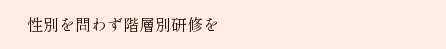性別を問わず階層別研修を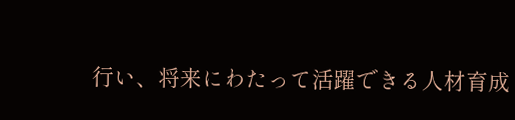行い、将来にわたって活躍できる人材育成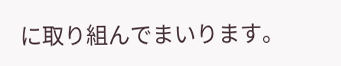に取り組んでまいります。